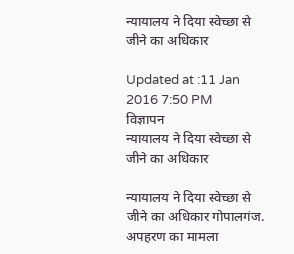न्यायालय ने दिया स्वेच्छा से जीने का अधिकार

Updated at :11 Jan 2016 7:50 PM
विज्ञापन
न्यायालय ने दिया स्वेच्छा से जीने का अधिकार

न्यायालय ने दिया स्वेच्छा से जीने का अधिकार गोपालगंज. अपहरण का मामला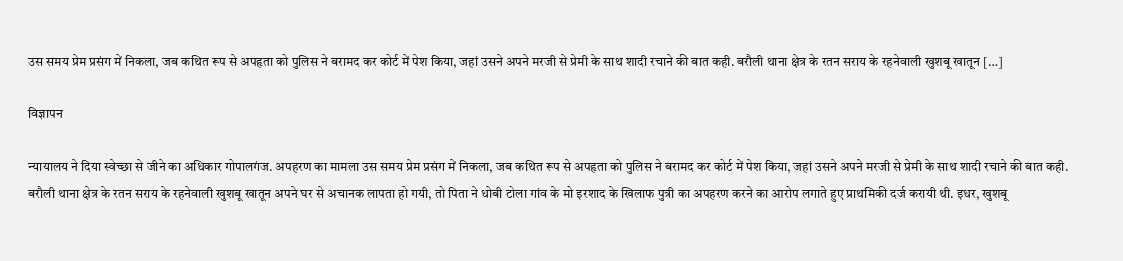उस समय प्रेम प्रसंग में निकला, जब कथित रूप से अपहृता को पुलिस ने बरामद कर कोर्ट में पेश किया, जहां उसने अपने मरजी से प्रेमी के साथ शादी रचाने की बात कही. बरौली थाना क्षेत्र के रतन सराय के रहनेवाली खुशबू खातून […]

विज्ञापन

न्यायालय ने दिया स्वेच्छा से जीने का अधिकार गोपालगंज. अपहरण का मामला उस समय प्रेम प्रसंग में निकला, जब कथित रूप से अपहृता को पुलिस ने बरामद कर कोर्ट में पेश किया, जहां उसने अपने मरजी से प्रेमी के साथ शादी रचाने की बात कही. बरौली थाना क्षेत्र के रतन सराय के रहनेवाली खुशबू खातून अपने घर से अचानक लापता हो गयी, तो पिता ने धोबी टोला गांव के मो इरशाद के खिलाफ पुत्री का अपहरण करने का आरोप लगाते हुए प्राथमिकी दर्ज करायी थी. इधर, खुशबू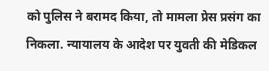को पुलिस ने बरामद किया, तो मामला प्रेस प्रसंग का निकला. न्यायालय के आदेश पर युवती की मेडिकल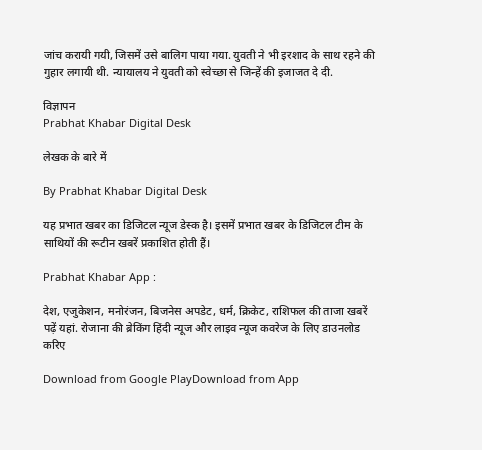जांच करायी गयी, जिसमें उसे बालिग पाया गया. युवती ने भी इरशाद के साथ रहने की गुहार लगायी थी. न्यायालय ने युवती को स्वेच्छा से जिन्हें की इजाजत दे दी.

विज्ञापन
Prabhat Khabar Digital Desk

लेखक के बारे में

By Prabhat Khabar Digital Desk

यह प्रभात खबर का डिजिटल न्यूज डेस्क है। इसमें प्रभात खबर के डिजिटल टीम के साथियों की रूटीन खबरें प्रकाशित होती हैं।

Prabhat Khabar App :

देश, एजुकेशन, मनोरंजन, बिजनेस अपडेट, धर्म, क्रिकेट, राशिफल की ताजा खबरें पढ़ें यहां. रोजाना की ब्रेकिंग हिंदी न्यूज और लाइव न्यूज कवरेज के लिए डाउनलोड करिए

Download from Google PlayDownload from App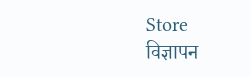Store
विज्ञापन